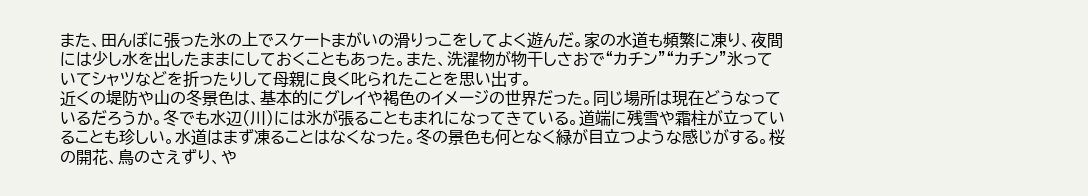また、田んぼに張った氷の上でスケートまがいの滑りっこをしてよく遊んだ。家の水道も頻繁に凍り、夜間には少し水を出したままにしておくこともあった。また、洗濯物が物干しさおで“カチン”“カチン”氷っていてシャツなどを折ったりして母親に良く叱られたことを思い出す。
近くの堤防や山の冬景色は、基本的にグレイや褐色のイメージの世界だった。同じ場所は現在どうなっているだろうか。冬でも水辺(川)には氷が張ることもまれになってきている。道端に残雪や霜柱が立っていることも珍しい。水道はまず凍ることはなくなった。冬の景色も何となく緑が目立つような感じがする。桜の開花、鳥のさえずり、や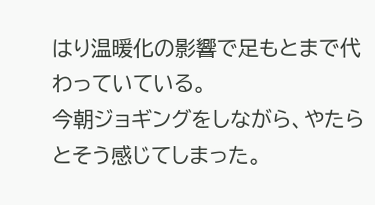はり温暖化の影響で足もとまで代わっていている。
今朝ジョギングをしながら、やたらとそう感じてしまった。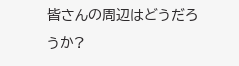皆さんの周辺はどうだろうか?